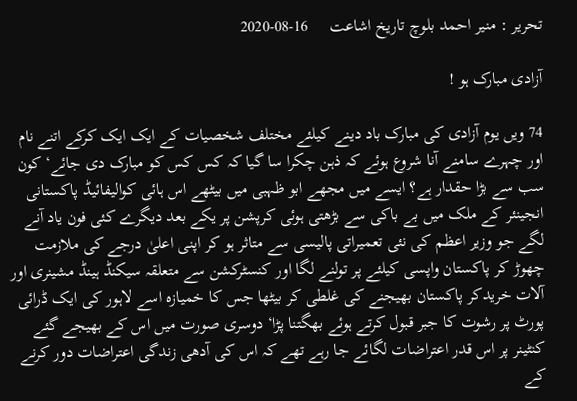تحریر : منیر احمد بلوچ تاریخ اشاعت     16-08-2020

آزادی مبارک ہو !

74 ویں یوم آزادی کی مبارک باد دینے کیلئے مختلف شخصیات کے ایک ایک کرکے اتنے نام اور چہرے سامنے آنا شروع ہوئے کہ ذہن چکرا سا گیا کہ کس کس کو مبارک دی جائے‘کون سب سے بڑا حقدار ہے؟ ایسے میں مجھے ابو ظہبی میں بیٹھے اس ہائی کوالیفائیڈ پاکستانی انجینئر کے ملک میں بے باکی سے بڑھتی ہوئی کرپشن پر یکے بعد دیگرے کئی فون یاد آنے لگے جو وزیر اعظم کی نئی تعمیراتی پالیسی سے متاثر ہو کر اپنی اعلیٰ درجے کی ملازمت چھوڑ کر پاکستان واپسی کیلئے پر تولنے لگا اور کنسٹرکشن سے متعلقہ سیکنڈ ہینڈ مشینری اور آلات خریدکر پاکستان بھیجنے کی غلطی کر بیٹھا جس کا خمیازہ اسے لاہور کی ایک ڈرائی پورٹ پر رشوت کا جبر قبول کرتے ہوئے بھگتنا پڑا‘ دوسری صورت میں اس کے بھیجے گئے کنٹینر پر اس قدر اعتراضات لگائے جا رہے تھے کہ اس کی آدھی زندگی اعتراضات دور کرنے کے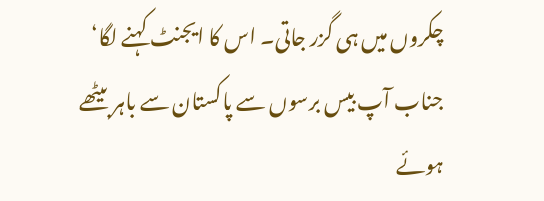چکروں میں ہی گزر جاتی۔ اس کا ایجنٹ کہنے لگا‘ جناب آپ بیس برسوں سے پاکستان سے باہر بیٹھے ہوئے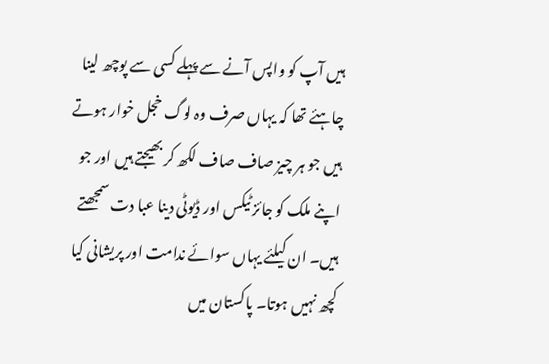ہیں آپ کو واپس آنے سے پہلے کسی سے پوچھ لینا چاہئے تھا کہ یہاں صرف وہ لوگ خجل خوار ہوتے ہیں جو ہر چیز صاف صاف لکھ کر بھیجتے ہیں اور جو اپنے ملک کو جائز ٹیکس اور ڈیوٹی دینا عبا دت سمجھتے ہیں۔ ان کیلئے یہاں سوائے ندامت اور پریشانی کیا کچھ نہیں ہوتا۔ پاکستان میں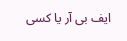ایف بی آر یا کسی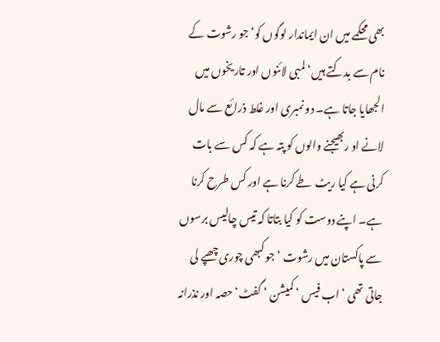بھی محکمے میں ان ایماندار لوگوں کو‘ جو رشوت کے نام سے بدکتے ہیں‘ لمبی لائنوں اور تاریخوں میں الجھایا جاتا ہے۔ دو نمبری اور غلط ذرائع سے مال لانے او ربھیجنے والوں کو پتہ ہے کہ کس سے بات کرنی ہے کیا ریٹ طے کرنا ہے اور کس طرح کرنا ہے۔ اپنے دوست کو کیا بتاتا کہ تیس چالیس برسوں سے پاکستان میں رشوت ‘جو کبھی چوری چھپے لی جاتی تھی ‘ اب فیس ‘ کمیشن ‘ گفٹ‘ حصہ اور نذرانہ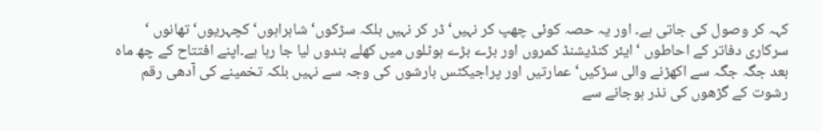کہہ کر وصول کی جاتی ہے۔ اور یہ حصہ کوئی چھپ کر نہیں‘ ڈر کر نہیں بلکہ سڑکوں‘ شاہراہوں‘ کچہریوں‘ تھانوں ‘ سرکاری دفاتر کے احاطوں ‘ ایئر کنڈیشنڈ کمروں اور بڑے بڑے ہوٹلوں میں کھلے بندوں لیا جا رہا ہے۔اپنے افتتاح کے چھ ماہ بعد جگہ جگہ سے اکھڑنے والی سڑکیں‘ عمارتیں اور پراجیکٹس بارشوں کی وجہ سے نہیں بلکہ تخمینے کی آدھی رقم رشوت کے گڑھوں کی نذر ہوجانے سے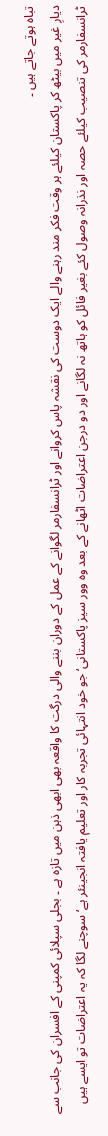تباہ ہوتے جاتے ہیں ۔
دیارِ غیر میں بیٹھ کر پاکستان کیلئے ہر وقت فکر مند رہنے والے ایک دوست کی نقشہ پاس کروانے اور ٹرانسفارمر لگوانے کے عمل کے دوران بننے والی درگت کا واقعہ بھی ابھی ذہن میں تازہ ہے ۔ بجلی سپلائی کمپنی کے افسران کی جانب سے ٹرانسفارمر کی تنصیب کیلئے حصہ اور نذرانہ وصول کئے بغیر فائل کو ہاتھ نہ لگانے اور دو درجن اعتراضات اٹھانے کے بعد وہ وور سیز پاکستانی‘ جو خود انتہائی تجربہ کار اور تعلیم یافتہ انجینئر ہے‘ سوچنے لگا کہ یہ اعتراضات تو ایسے ہیں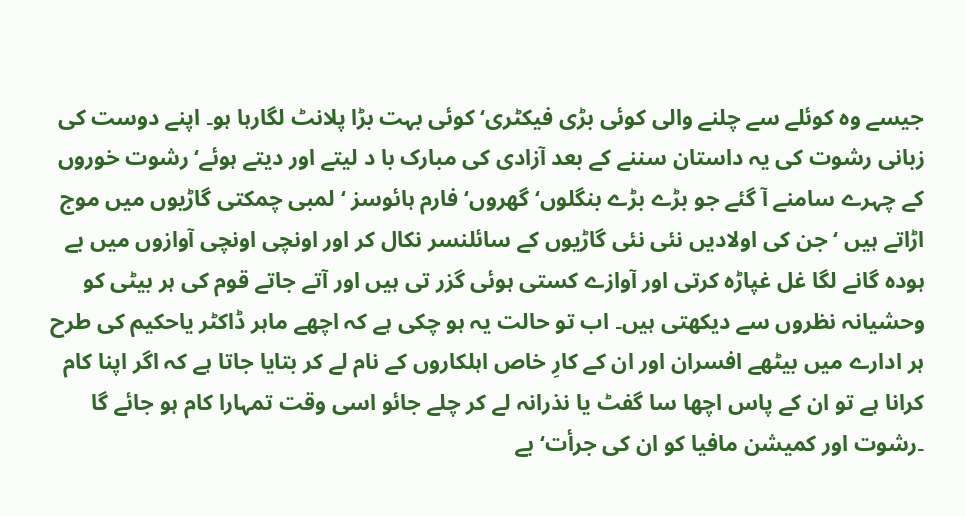جیسے وہ کوئلے سے چلنے والی کوئی بڑی فیکٹری‘ کوئی بہت بڑا پلانٹ لگارہا ہو۔ اپنے دوست کی زبانی رشوت کی یہ داستان سننے کے بعد آزادی کی مبارک با د لیتے اور دیتے ہوئے‘ رشوت خوروں کے چہرے سامنے آ گئے جو بڑے بڑے بنگلوں‘ گھروں‘ فارم ہائوسز ‘لمبی چمکتی گاڑیوں میں موج اڑاتے ہیں ‘جن کی اولادیں نئی نئی گاڑیوں کے سائلنسر نکال کر اور اونچی اونچی آوازوں میں بے ہودہ گانے لگا غل غپاڑہ کرتی اور آوازے کستی ہوئی گزر تی ہیں اور آتے جاتے قوم کی ہر بیٹی کو وحشیانہ نظروں سے دیکھتی ہیں۔ اب تو حالت یہ ہو چکی ہے کہ اچھے ماہر ڈاکٹر یاحکیم کی طرح ہر ادارے میں بیٹھے افسران اور ان کے کارِ خاص اہلکاروں کے نام لے کر بتایا جاتا ہے کہ اگر اپنا کام کرانا ہے تو ان کے پاس اچھا سا گفٹ یا نذرانہ لے کر چلے جائو اسی وقت تمہارا کام ہو جائے گا ۔رشوت اور کمیشن مافیا کو ان کی جرأت‘ بے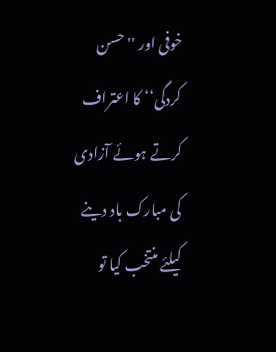خوفی اور '' حسن کردگی‘‘ کا اعتراف کرتے ہوئے آزادی کی مبارک باد دینے کیلئے منتخب کیا تو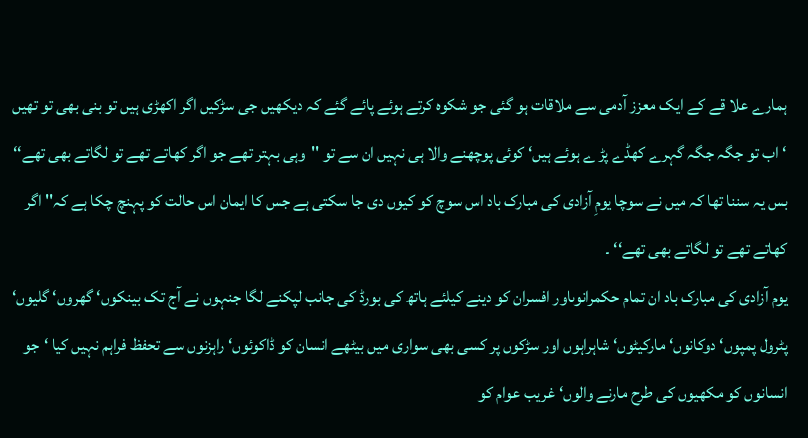ہمارے علا قے کے ایک معزز آدمی سے ملاقات ہو گئی جو شکوہ کرتے ہوئے پائے گئے کہ دیکھیں جی سڑکیں اگر اکھڑی ہیں تو بنی بھی تو تھیں ‘اب تو جگہ جگہ گہرے کھڈے پڑ ے ہوئے ہیں‘ کوئی پوچھنے والا ہی نہیں ان سے تو ''وہی بہتر تھے جو اگر کھاتے تھے تو لگاتے بھی تھے‘‘ بس یہ سننا تھا کہ میں نے سوچا یومِ آزادی کی مبارک باد اس سوچ کو کیوں دی جا سکتی ہے جس کا ایمان اس حالت کو پہنچ چکا ہے کہ'' اگر کھاتے تھے تو لگاتے بھی تھے‘‘ ۔
یوم آزادی کی مبارک باد ان تمام حکمرانوںاور افسران کو دینے کیلئے ہاتھ کی بورڈ کی جانب لپکنے لگا جنہوں نے آج تک بینکوں‘ گھروں‘ گلیوں‘ پٹرول پمپوں‘ دوکانوں‘ مارکیٹوں‘ شاہراہوں اور سڑکوں پر کسی بھی سواری میں بیٹھے انسان کو ڈاکوئوں‘ راہزنوں سے تحفظ فراہم نہیں کیا ‘جو انسانوں کو مکھیوں کی طرح مارنے والوں‘ غریب عوام کو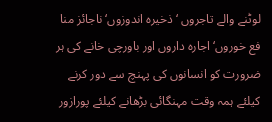لوٹنے والے تاجروں ‘ ذخیرہ اندوزوں‘ ناجائز منا فع خوروں‘ اجارہ داروں اور باورچی خانے کی ہر ضرورت کو انسانوں کی پہنچ سے دور کرنے کیلئے ہمہ وقت مہنگائی بڑھانے کیلئے پورازور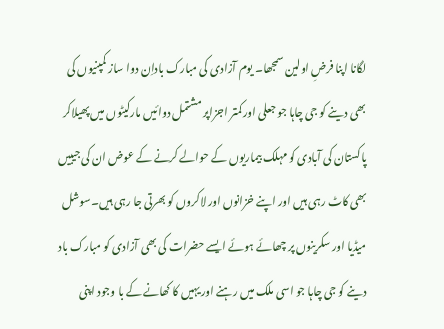لگانا اپنا فرضِ اولین سمجھا۔ یوم آزادی کی مبارک باداِن دوا ساز کمپنیوں کی بھی دینے کو جی چاہا جو جعلی اور کمتر اجزاپر مشتمل دوائیں مارکیٹوں میں پھیلاکر پاکستان کی آبادی کو مہلک بیماریوں کے حوالے کرنے کے عوض ان کی جیبیں بھی کاٹ رہی ہیں اور اپنے خزانوں اور لاکروں کو بھرتی جا رہی ہیں۔سوشل میڈیا اور سکرینوں پر چھائے ہوئے ایسے حضرات کی بھی آزادی کو مبارک باد دینے کو جی چاہا جو اسی ملک میں رہنے اور یہیں کا کھانے کے با وجود اپنی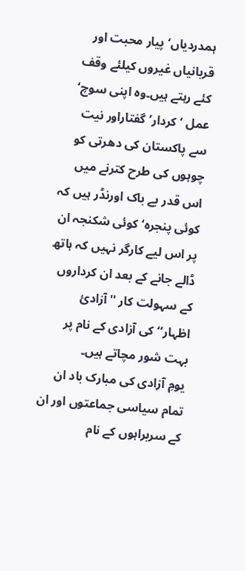ہمدردیاں‘ پیار محبت اور قربانیاں غیروں کیلئے وقف کئے رہتے ہیں۔وہ اپنی سوچ‘ عمل ‘ کردار‘ گفتاراور نیت سے پاکستان کی دھرتی کو چوہوں کی طرح کترنے میں اس قدر بے باک اورنڈر ہیں کہ کوئی پنجرہ‘ کوئی شکنجہ ان پر اس لیے کارگر نہیں کہ ہاتھ ڈالے جانے کے بعد ان کرداروں کے سہولت کار ''آزادیٔ اظہار‘‘ کی آزادی کے نام پر بہت شور مچاتے ہیں۔
یومِ آزادی کی مبارک باد ان تمام سیاسی جماعتوں اور ان کے سربراہوں کے نام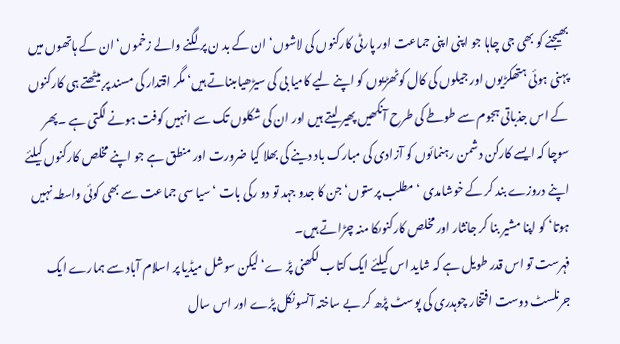بھیجنے کو بھی جی چاہا جو اپنی اپنی جماعت اور پارٹی کارکنوں کی لاشوں‘ ان کے بد ن پر لگنے والے زخموں‘ ان کے ہاتھوں میں پہنی ہوئی ہتھکڑیوں اور جیلوں کی کال کوٹھڑیوں کو اپنے لیے کامیا بی کی سیڑھیاںبناتے ہیں‘ مگر اقتدار کی مسند پر بیٹھتے ہی کارکنوں کے اس جذباتی ہجوم سے طوطے کی طرح آنکھیں پھیر لیتے ہیں اور ان کی شکلوں تک سے انہیں کوفت ہونے لگتی ہے ۔پھر سوچا کہ ایسے کارکن دشمن رہنمائوں کو آزادی کی مبارک باد دینے کی بھلا کیا ضرورت اور منطق ہے جو اپنے مخلص کارکنوں کیلئے اپنے دروزے بند کر کے خوشامدی ‘ مطلب پرستوں‘ جن کا جدو جہد تو دو رکی بات ‘ سیا سی جماعت سے بھی کوئی واسطہ نہیں ہوتا‘ کو اپنا مشیر بنا کر جانثار اور مخلص کارکنوںکا منہ چڑاتے ہیں۔
فہرست تو اس قدر طویل ہے کہ شاید اس کیلئے ایک کتاب لکھنی پڑ ے‘ لیکن سوشل میڈیا پر اسلام آباد سے ہمارے ایک جرنلسٹ دوست افتخار چوہدری کی پوسٹ پڑھ کر بے ساختہ آنسونکل پڑے اور اس سال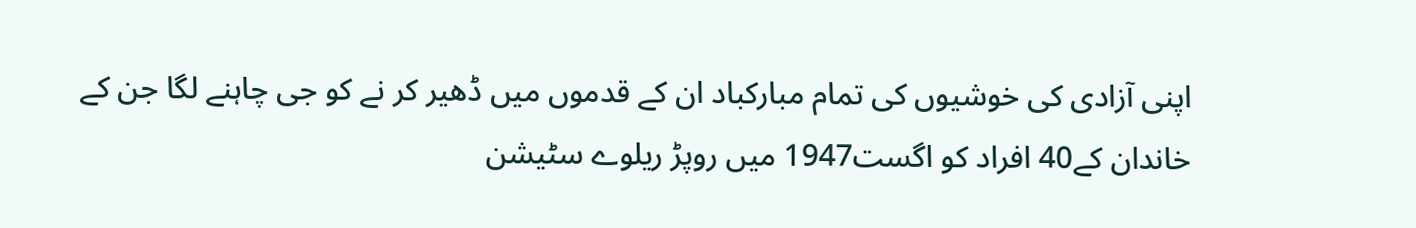اپنی آزادی کی خوشیوں کی تمام مبارکباد ان کے قدموں میں ڈھیر کر نے کو جی چاہنے لگا جن کے خاندان کے40 افراد کو اگست1947 میں روپڑ ریلوے سٹیشن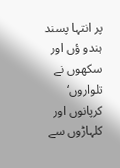پر انتہا پسند ہندو ؤں اور سکھوں نے تلواروں‘ کرپانوں اور کلہاڑوں سے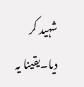شہید کر دیا۔یقینا یہ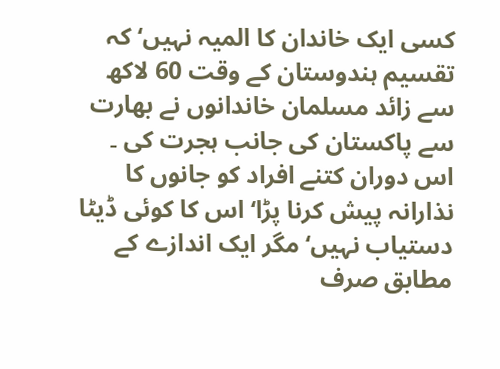کسی ایک خاندان کا المیہ نہیں‘ کہ تقسیم ہندوستان کے وقت 60 لاکھ سے زائد مسلمان خاندانوں نے بھارت سے پاکستان کی جانب ہجرت کی ۔ اس دوران کتنے افراد کو جانوں کا نذارانہ پیش کرنا پڑا‘ اس کا کوئی ڈیٹا دستیاب نہیں‘ مگر ایک اندازے کے مطابق صرف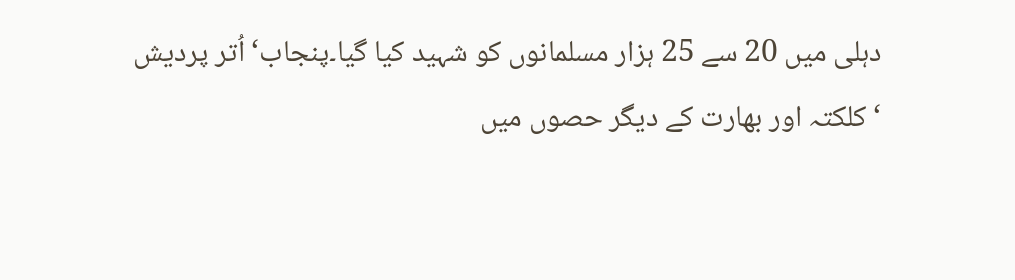دہلی میں 20 سے 25 ہزار مسلمانوں کو شہید کیا گیا۔پنجاب‘ اُتر پردیش ‘ کلکتہ اور بھارت کے دیگر حصوں میں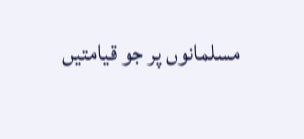مسلمانوں پر جو قیامتیں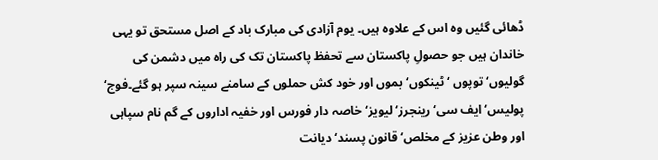ڈھائی گئیں وہ اس کے علاوہ ہیں۔ یوم آزادی کی مبارک باد کے اصل مستحق تو یہی خاندان ہیں جو حصولِ پاکستان سے تحفظ پاکستان تک کی راہ میں دشمن کی گولیوں‘ توپوں ‘ٹینکوں‘ بموں اور خود کش حملوں کے سامنے سینہ سپر ہو گئے۔فوج‘ پولیس‘ ایف سی‘ رینجرز‘ لیویز‘ خاصہ دار فورس اور خفیہ اداروں کے گم نام سپاہی اور وطن عزیز کے مخلص‘ قانون پسند‘ دیانت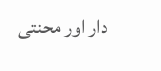دار اور محنتی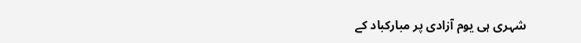شہری ہی یوم آزادی پر مبارکباد کے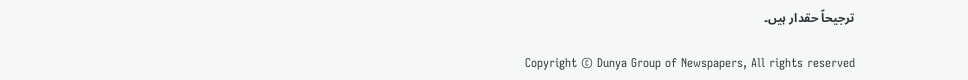ترجیحاً حقدار ہیں۔

Copyright © Dunya Group of Newspapers, All rights reserved